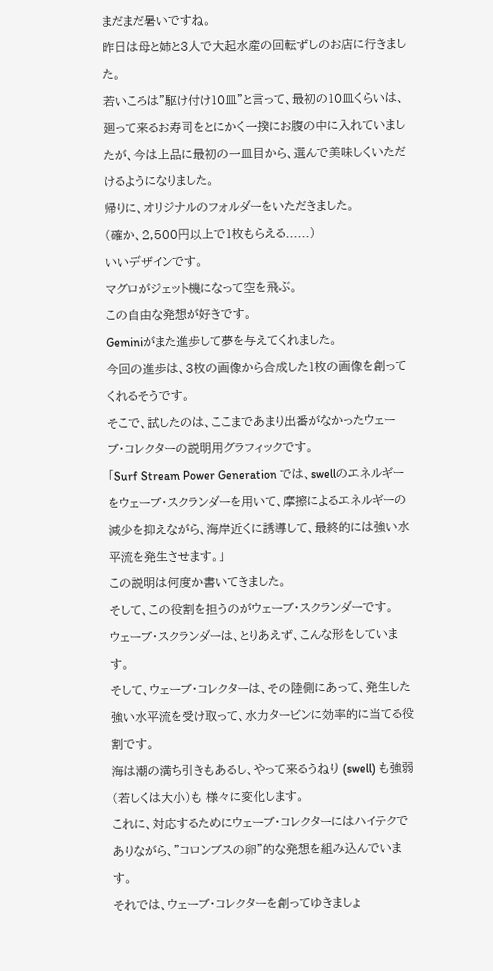まだまだ暑いですね。
昨日は母と姉と3人で大起水産の回転ずしのお店に行きました。
若いころは”駆け付け10皿”と言って、最初の10皿くらいは、廻って来るお寿司をとにかく一揆にお腹の中に入れていましたが、今は上品に最初の一皿目から、選んで美味しくいただけるようになりました。
帰りに、オリジナルのフォルダーをいただきました。
(確か、2,500円以上で1枚もらえる......)
いいデザインです。
マグロがジェット機になって空を飛ぶ。
この自由な発想が好きです。
Geminiがまた進歩して夢を与えてくれました。
今回の進歩は、3枚の画像から合成した1枚の画像を創ってくれるそうです。
そこで、試したのは、ここまであまり出番がなかったウェーブ・コレクターの説明用グラフィックです。
「Surf Stream Power Generation では、swellのエネルギーをウェーブ・スクランダーを用いて、摩擦によるエネルギーの減少を抑えながら、海岸近くに誘導して、最終的には強い水平流を発生させます。」
この説明は何度か書いてきました。
そして、この役割を担うのがウェーブ・スクランダーです。
ウェーブ・スクランダーは、とりあえず、こんな形をしています。
そして、ウェーブ・コレクターは、その陸側にあって、発生した強い水平流を受け取って、水力タービンに効率的に当てる役割です。
海は潮の満ち引きもあるし、やって来るうねり (swell) も強弱 (若しくは大小)も 様々に変化します。
これに、対応するためにウェーブ・コレクターにはハイテクでありながら、”コロンブスの卵”的な発想を組み込んでいます。
それでは、ウェーブ・コレクターを創ってゆきましょ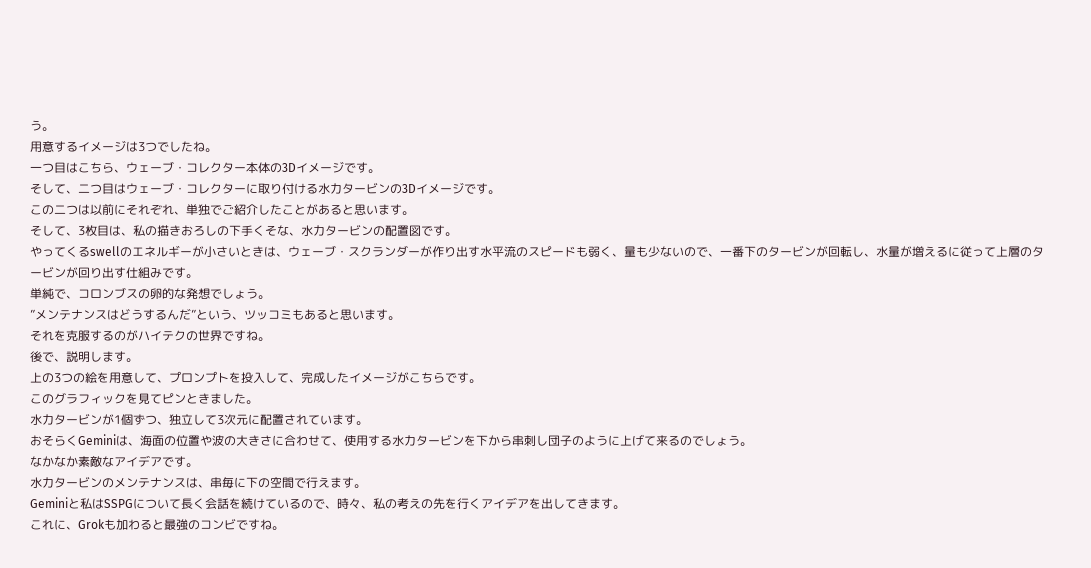う。
用意するイメージは3つでしたね。
一つ目はこちら、ウェーブ・コレクター本体の3Dイメージです。
そして、二つ目はウェーブ・コレクターに取り付ける水力タービンの3Dイメージです。
この二つは以前にそれぞれ、単独でご紹介したことがあると思います。
そして、3枚目は、私の描きおろしの下手くそな、水力タービンの配置図です。
やってくるswellのエネルギーが小さいときは、ウェーブ・スクランダーが作り出す水平流のスピードも弱く、量も少ないので、一番下のタービンが回転し、水量が増えるに従って上層のタービンが回り出す仕組みです。
単純で、コロンブスの卵的な発想でしょう。
”メンテナンスはどうするんだ”という、ツッコミもあると思います。
それを克服するのがハイテクの世界ですね。
後で、説明します。
上の3つの絵を用意して、プロンプトを投入して、完成したイメージがこちらです。
このグラフィックを見てピンときました。
水力タービンが1個ずつ、独立して3次元に配置されています。
おそらくGeminiは、海面の位置や波の大きさに合わせて、使用する水力タービンを下から串刺し団子のように上げて来るのでしょう。
なかなか素敵なアイデアです。
水力タービンのメンテナンスは、串毎に下の空間で行えます。
Geminiと私はSSPGについて長く会話を続けているので、時々、私の考えの先を行くアイデアを出してきます。
これに、Grokも加わると最強のコンビですね。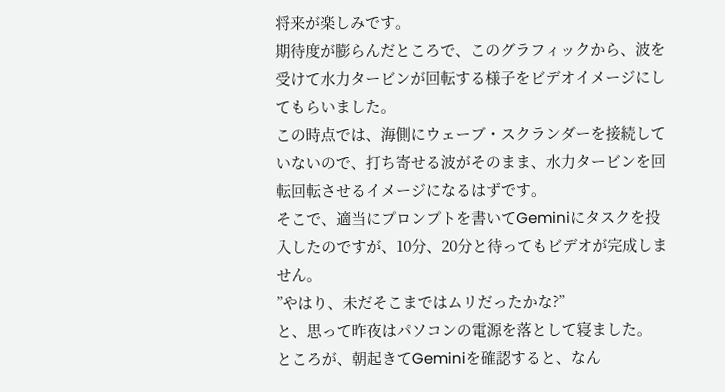将来が楽しみです。
期待度が膨らんだところで、このグラフィックから、波を受けて水力タービンが回転する様子をビデオイメージにしてもらいました。
この時点では、海側にウェーブ・スクランダーを接続していないので、打ち寄せる波がそのまま、水力タービンを回転回転させるイメージになるはずです。
そこで、適当にプロンプトを書いてGeminiにタスクを投入したのですが、10分、20分と待ってもビデオが完成しません。
”やはり、未だそこまではムリだったかな?”
と、思って昨夜はパソコンの電源を落として寝ました。
ところが、朝起きてGeminiを確認すると、なん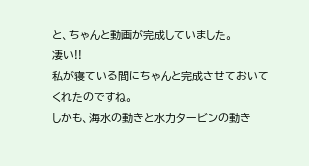と、ちゃんと動画が完成していました。
凄い!!
私が寝ている間にちゃんと完成させておいてくれたのですね。
しかも、海水の動きと水力タービンの動き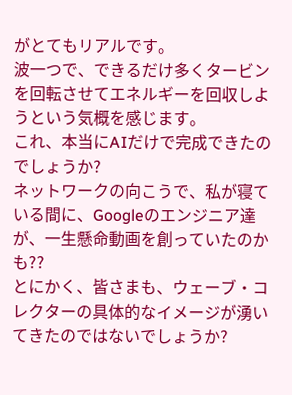がとてもリアルです。
波一つで、できるだけ多くタービンを回転させてエネルギーを回収しようという気概を感じます。
これ、本当にAIだけで完成できたのでしょうか?
ネットワークの向こうで、私が寝ている間に、Googleのエンジニア達が、一生懸命動画を創っていたのかも??
とにかく、皆さまも、ウェーブ・コレクターの具体的なイメージが湧いてきたのではないでしょうか?